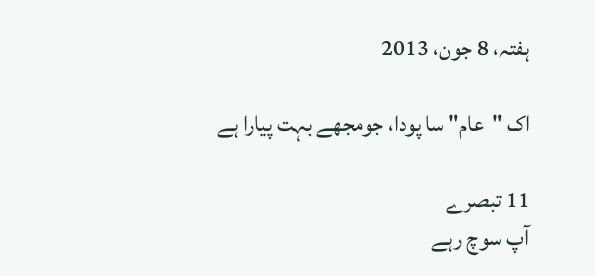ہفتہ، 8 جون، 2013

اک "عام" سا پودا، جومجھے بہت پیارا ہے

11 تبصرے
آپ سوچ رہے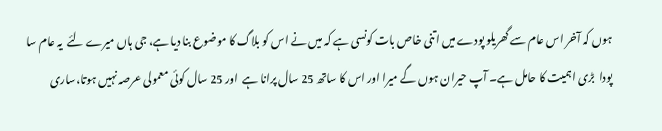ہوں کہ آخر اس عام سے گھریلو پودے میں اتنی خاص بات کونسی ہے کہ میں نے اس کو بلاگ کا موضوع بنا دیا ہے، جی ہاں میرے لئے  یہ عام سا پودا  بڑی اہمیت کا حامل ہے۔ آپ حیران ہوں گے میرا اور اس کا ساتھ 25 سال پرانا ہے  اور 25 سال کوئی معمولی عرصہ نہیں ہوتا،ساری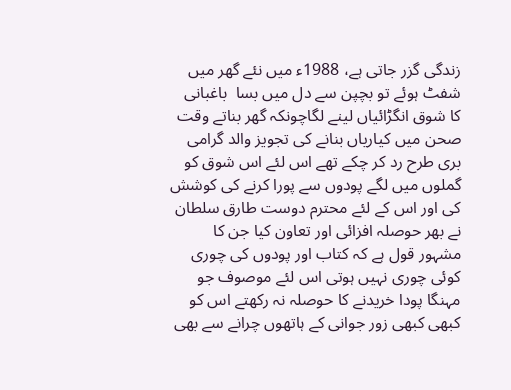زندگی گزر جاتی ہے، 1988ء میں نئے گھر میں شفٹ ہوئے تو بچپن سے دل میں بسا  باغبانی کا شوق انگڑائیاں لینے لگاچونکہ گھر بناتے وقت صحن میں کیاریاں بنانے کی تجویز والد گرامی بری طرح رد کر چکے تھے اس لئے اس شوق کو گملوں میں لگے پودوں سے پورا کرنے کی کوشش کی اور اس کے لئے محترم دوست طارق سلطان نے بھر حوصلہ افزائی اور تعاون کیا جن کا مشہور قول ہے کہ کتاب اور پودوں کی چوری کوئی چوری نہیں ہوتی اس لئے موصوف جو مہنگا پودا خریدنے کا حوصلہ نہ رکھتے اس کو کبھی کبھی زور جوانی کے ہاتھوں چرانے سے بھی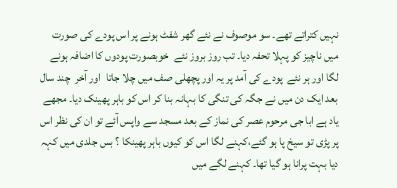نہیں کتراتے تھے۔ سو موصوف نے نئے گھر شفٹ ہونے پر اس پودے کی صورت میں ناچیز کو پہلا تحفہ دیا۔ تب روز بروز نئے  خوبصورت پودوں کا اضافہ ہونے لگا اور ہر نئے  پودے کی آمد پر یہ اور پچھلی صف میں چلا جاتا  اور آخر  چند سال بعد ایک دن میں نے جگہ کی تنگی کا بہانہ بنا کر اس کو باہر پھینک دیا۔ مجھے یاد ہے ابا جی مرحوم عصر کی نماز کے بعد مسجد سے واپس آئے تو ان کی نظر اس پر پڑی تو سیخ پا ہو گئے،کہنے لگا اس کو کیوں باہر پھینکا ؟ بس جلدی میں کہہ دیا بہت پرانا ہو گیا تھا۔ کہنے لگے میں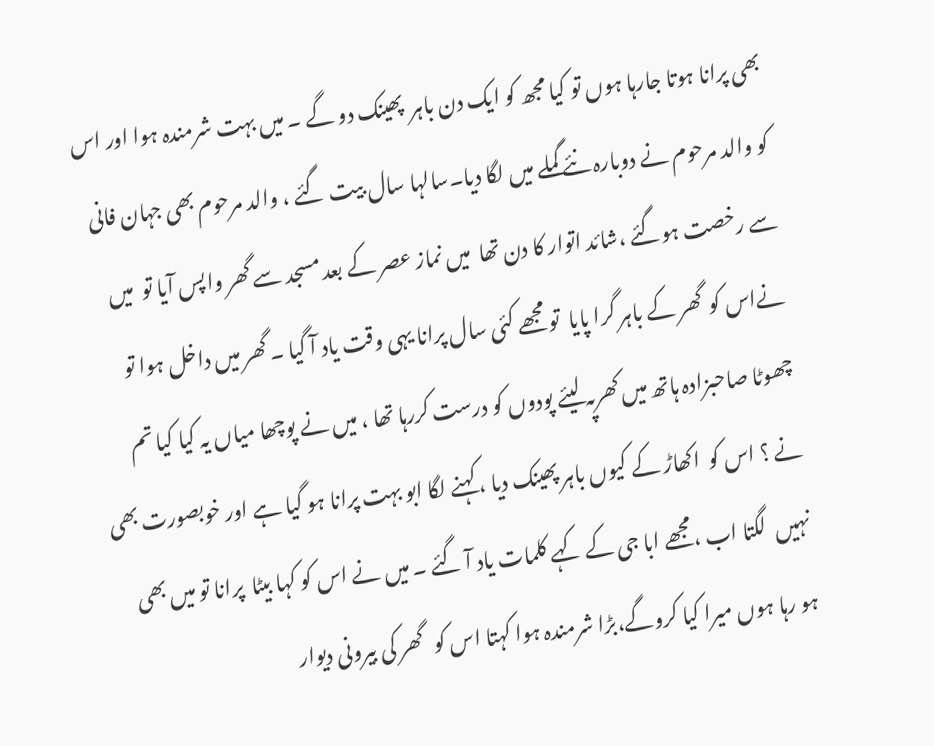بھی پرانا ہوتا جارہا ہوں تو کیا مجھ کو ایک دن باہر  پھینک دو گے ۔ میں بہت شرمندہ ہوا اور اس کو والد مرحوم نے دوبارہ نئے گملے میں لگا دیا۔سالہا سال بیت گئے ، والد مرحوم بھی جہان فانی سے رخصت ہوگئے ،شائد اتوار کا دن تھا  میں نماز عصر کے بعد مسجد سے گھر واپس آیا تو  میں نےاس کو  گھر کے باہر گرا پایا  تو مجھے کئی سال پرانا یہی وقت یاد آ گیا ۔ گھر میں داخل ہوا تو چھوٹا صاحبزادہ ہاتھ میں کھرپہ لیئے پودوں کو درست کررہا تھا ، میں نے پوچھا میاں یہ کیا کیا تم نے ؟ اس کو  اکھاڑ کے کیوں باہر پھینک دیا ، کہنے لگا ابو بہت پرانا ہو گیا ہے اور خوبصورت بھی نہیں  لگتا اب ،مجھے ابا جی کے کہے کلمات یاد آ گئے ۔ میں نے اس کو کہا بیٹا  پرانا تو میں بھی ہو رہا ہوں میرا کیا کروگے،بڑا شرمندہ ہوا کہتا اس کو   گھر کی بیرونی دیوار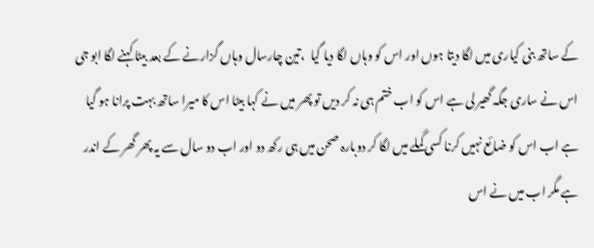کے ساتھ بنی کیاری میں لگا دیتا ہوں اور اس کو وہاں لگا دیا گیا  ،تین چارسال وہاں گزارنے کے بعد بیٹا کہنے لگا ابو جی اس نے ساری جگہ گھیر لی ہے اس کو اب ختم ہی نہ کر دیں تو پھر میں نے کہا بیٹا اس کا میرا ساتھ بہت پرانا ہو گیا ہے اب اس کو ضائع نہیں کرنا کسی گملے میں لگا کر دوبارہ صحن میں ہی رکھ دو اور اب دو سال سے یہ پھر گھر کے اندر ہے مگر اب میں نے اس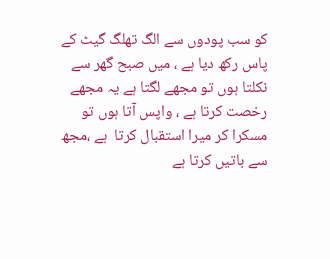کو سب پودوں سے الگ تھلگ گیٹ کے پاس رکھ دیا ہے ، میں صبح گھر سے نکلتا ہوں تو مجھے لگتا ہے یہ مجھے رخصت کرتا ہے ، واپس آتا ہوں تو مسکرا کر میرا استقبال کرتا  ہے ،مجھ سے باتیں کرتا ہے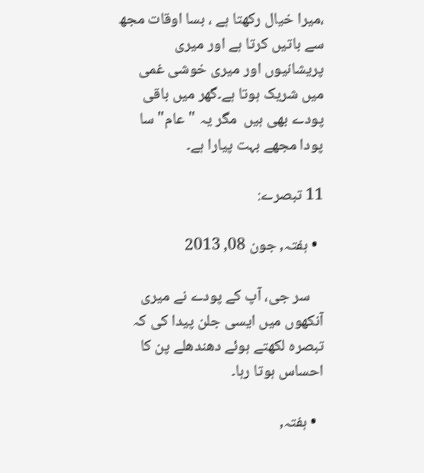،میرا خیال رکھتا ہے ، بسا اوقات مجھ سے باتیں کرتا ہے اور میری پریشانیوں اور میری خوشی غمی میں شریک ہوتا ہے۔گھر میں باقی پودے بھی ہیں  مگر یہ "عام" سا پودا مجھے بہت پیارا ہے۔

11 تبصرے:

  • ہفتہ, جون 08, 2013

    سر جی، آپ کے پودے نے میری آنکھوں میں ایسی جلن پیدا کی کہ تبصرہ لکھتے ہوئے دھندھلے پن کا احساس ہوتا رہا۔

  • ہفتہ,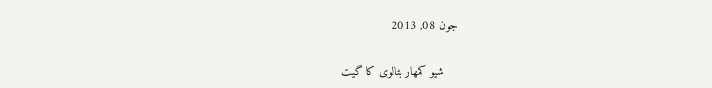جون 08, 2013

    شیو کمھار بٹالوی کا گیت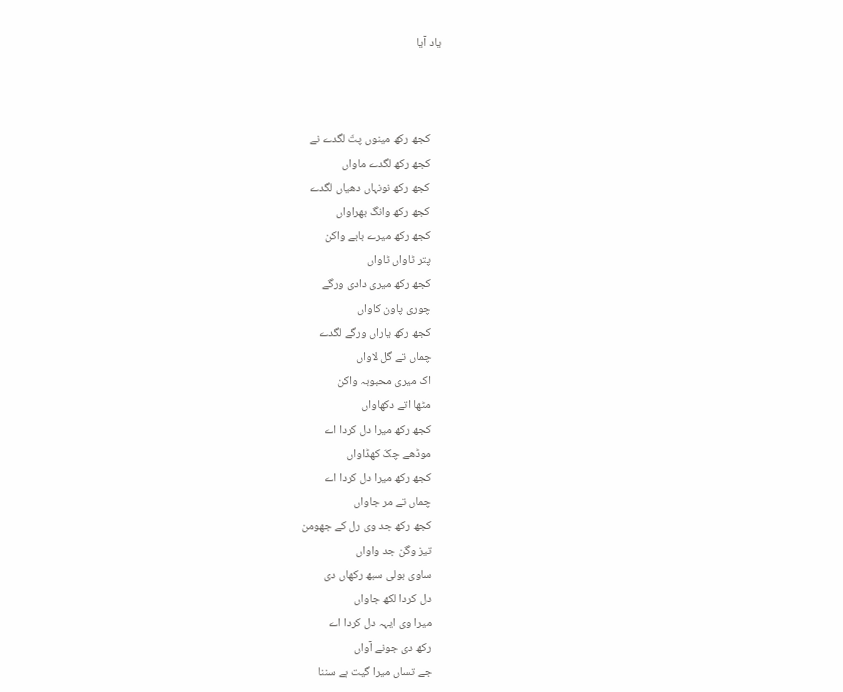یاد آیا



    کجھ رکھ مینوں پتّ لگدے نے
    کجھ رکھ لگدے ماواں
    کجھ رکھ نونہاں دھیاں لگدے
    کجھ رکھ وانگ بھراواں
    کجھ رکھ میرے بابے واکن
    پتر ٹاواں ٹاواں
    کجھ رکھ میری دادی ورگے
    چوری پاون کاواں
    کجھ رکھ یاراں ورگے لگدے
    چماں تے گل لاواں
    اک میری محبوبہ واکن
    مٹھا اتے دکھاواں
    کجھ رکھ میرا دل کردا اے
    موڈھے چکّ کھڈاواں
    کجھ رکھ میرا دل کردا اے
    چماں تے مر جاواں
    کجھ رکھ جد وی رل کے جھومن
    تیز وگن جد واواں
    ساوی بولی سبھ رکھاں دی
    دل کردا لکھ جاواں
    میرا وی ایہہ دل کردا اے
    رکھ دی جونے آواں
    جے تساں میرا گیت ہے سننا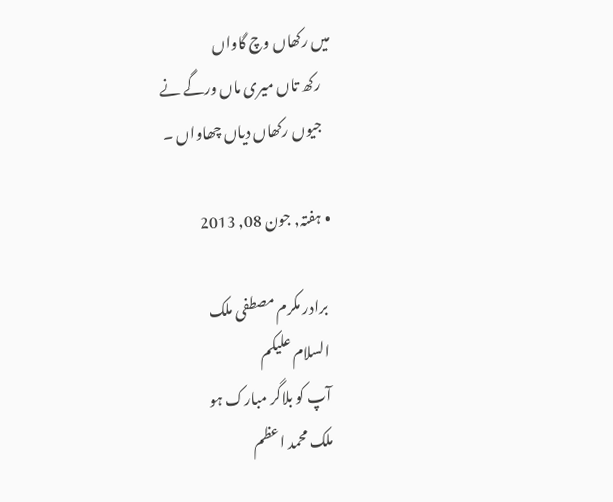میں رکھاں وچ گاواں
    رکھ تاں میری ماں ورگے نے
    جیوں رکھاں دیاں چھاواں ۔

  • ہفتہ, جون 08, 2013

    برادر مکرم مصطفی ملک
    السلام علیکم
    آپ کو بلاگر مبارک ہو
    ملک محمد اعظم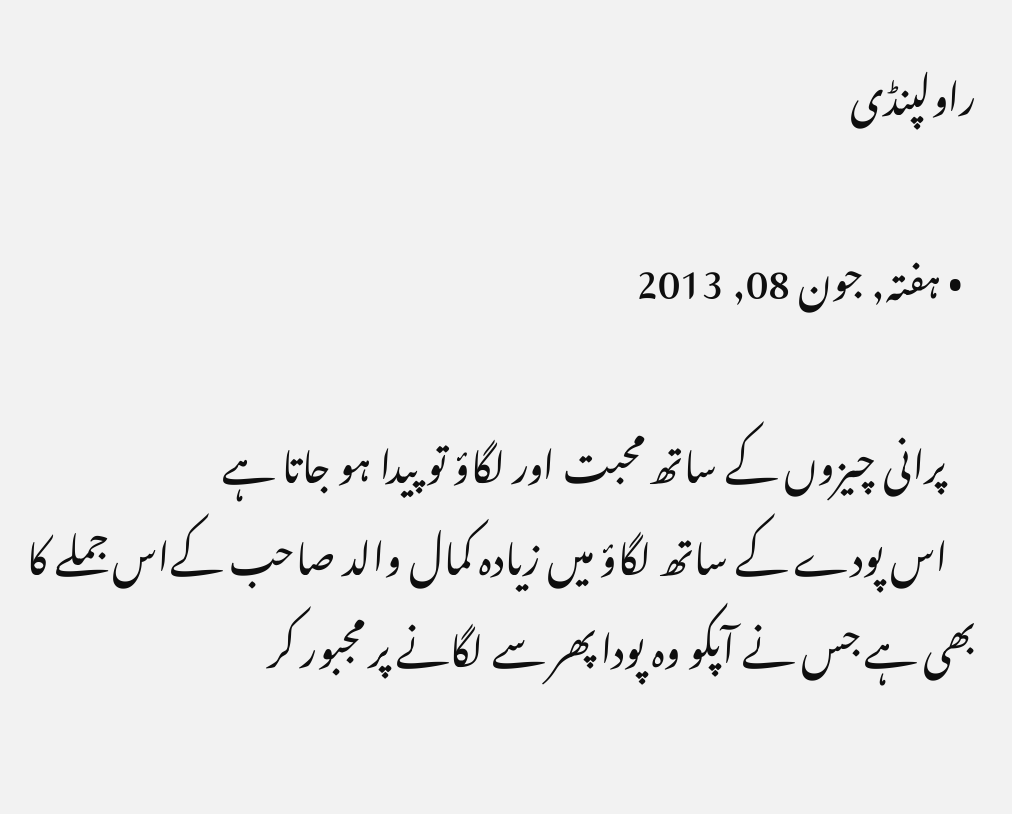راولپنڈی

  • ہفتہ, جون 08, 2013

    پرانی چیزوں کے ساتھ محبت اور لگاؤ تو پیدا ہو جاتا ہے
    اس پودے کے ساتھ لگاؤ میں زیادہ کمال والد صاحب کےاس جملے کا بھی ہے جس نے آپکو وہ پودا پھر سے لگانے پر مجبور کر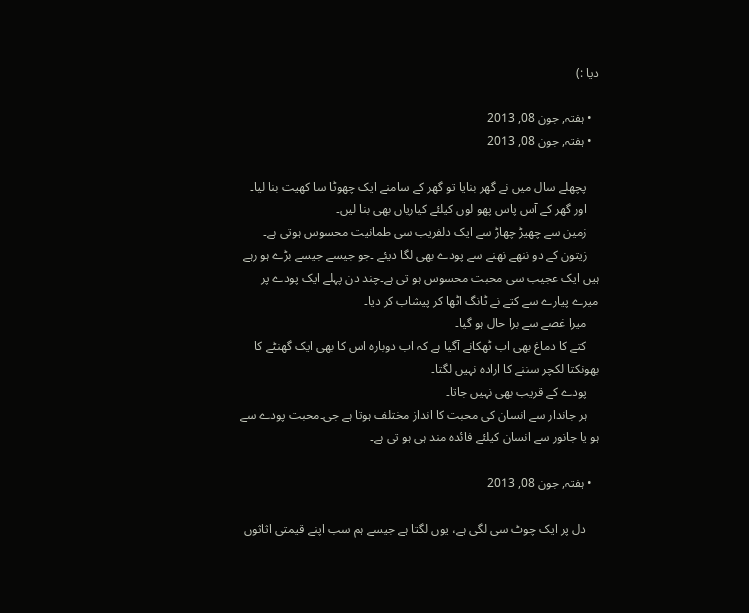دیا :)

  • ہفتہ, جون 08, 2013
  • ہفتہ, جون 08, 2013

    پچھلے سال میں نے گھر بنایا تو گھر کے سامنے ایک چھوٹا سا کھیت بنا لیا۔
    اور گھر کے آس پاس پھو لوں کیلئے کیاریاں بھی بنا لیں۔
    زمین سے چھیڑ چھاڑ سے ایک دلفریب سی طمانیت محسوس ہوتی ہے۔
    زیتون کے دو ننھے نھنے سے پودے بھی لگا دیئے ۔جو جیسے جیسے بڑے ہو رہے ہیں ایک عجیب سی محبت محسوس ہو تی ہے۔چند دن پہلے ایک پودے پر میرے پیارے سے کتے نے ٹانگ اٹھا کر پیشاب کر دیا۔
    میرا غصے سے برا حال ہو گیا۔
    کتے کا دماغ بھی اب ٹھکانے آگیا ہے کہ اب دوبارہ اس کا بھی ایک گھنٹے کا بھونکتا لکچر سننے کا ارادہ نہیں لگتا۔
    پودے کے قریب بھی نہیں جاتا۔
    ہر جاندار سے انسان کی محبت کا انداز مختلف ہوتا ہے جی۔محبت پودے سے ہو یا جانور سے انسان کیلئے فائدہ مند ہی ہو تی ہے۔

  • ہفتہ, جون 08, 2013

    دل پر ایک چوٹ سی لگی ہے، یوں لگتا ہے جیسے ہم سب اپنے قیمتی اثاثوں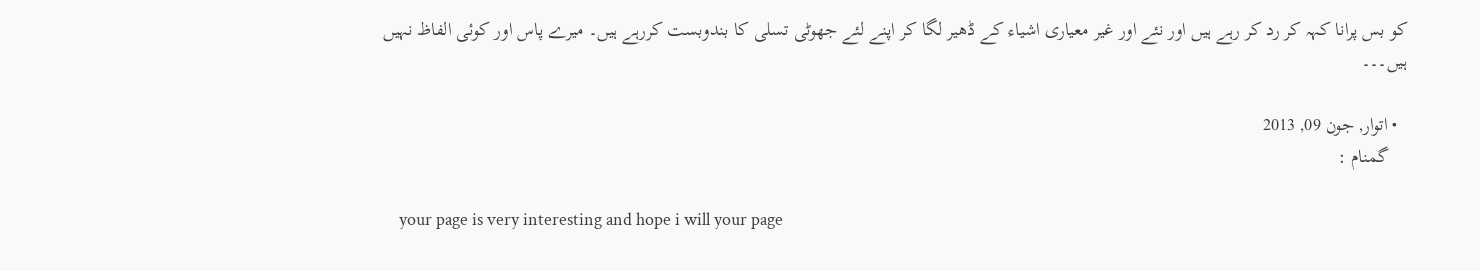کو بس پرانا کہہ کر رد کر رہے ہیں اور نئے اور غیر معیاری اشیاء کے ڈھیر لگا کر اپنے لئے جھوٹی تسلی کا بندوبست کررہے ہیں۔ میرے پاس اور کوئی الفاظ نہیں ہیں۔۔۔

  • اتوار, جون 09, 2013
    گمنام :

    your page is very interesting and hope i will your page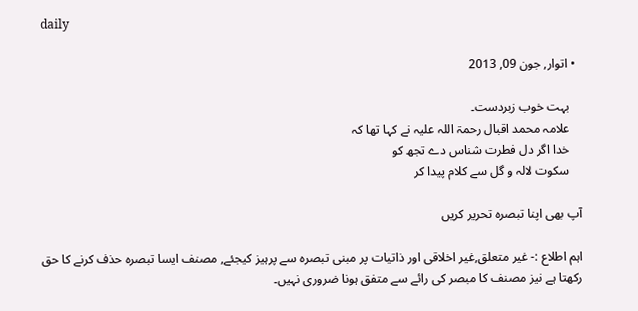daily

  • اتوار, جون 09, 2013

    بہت خوب زبردست۔
    علامہ محمد اقبال رحمۃ اللہ علیہ نے کہا تھا کہ
    خدا اگر دل فطرت شناس دے تجھ کو
    سکوت لالہ و گل سے کلام پیدا کر

آپ بھی اپنا تبصرہ تحریر کریں

اہم اطلاع :- غیر متعلق,غیر اخلاقی اور ذاتیات پر مبنی تبصرہ سے پرہیز کیجئے, مصنف ایسا تبصرہ حذف کرنے کا حق رکھتا ہے نیز مصنف کا مبصر کی رائے سے متفق ہونا ضروری نہیں۔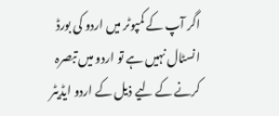اگر آپ کے کمپوٹر میں اردو کی بورڈ انسٹال نہیں ہے تو اردو میں تبصرہ کرنے کے لیے ذیل کے اردو ایڈیٹر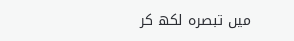میں تبصرہ لکھ کر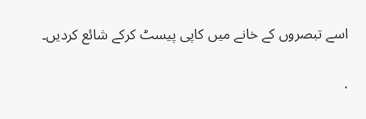اسے تبصروں کے خانے میں کاپی پیسٹ کرکے شائع کردیں۔

.